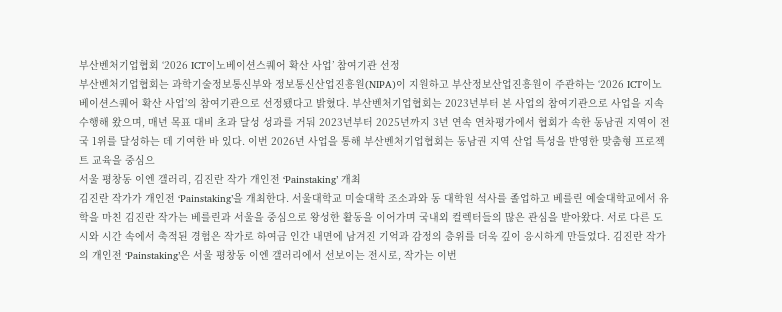부산벤처기업협회 ‘2026 ICT이노베이션스퀘어 확산 사업’ 참여기관 선정
부산벤처기업협회는 과학기술정보통신부와 정보통신산업진흥원(NIPA)이 지원하고 부산정보산업진흥원이 주관하는 ‘2026 ICT이노베이션스퀘어 확산 사업’의 참여기관으로 선정됐다고 밝혔다. 부산벤처기업협회는 2023년부터 본 사업의 참여기관으로 사업을 지속 수행해 왔으며, 매년 목표 대비 초과 달성 성과를 거둬 2023년부터 2025년까지 3년 연속 연차평가에서 협회가 속한 동남권 지역이 전국 1위를 달성하는 데 기여한 바 있다. 이번 2026년 사업을 통해 부산벤처기업협회는 동남권 지역 산업 특성을 반영한 맞춤형 프로젝트 교육을 중심으
서울 평창동 이엔 갤러리, 김진란 작가 개인전 ‘Painstaking’ 개최
김진란 작가가 개인전 ‘Painstaking’을 개최한다. 서울대학교 미술대학 조소과와 동 대학원 석사를 졸업하고 베를린 예술대학교에서 유학을 마친 김진란 작가는 베를린과 서울을 중심으로 왕성한 활동을 이어가며 국내외 컬렉터들의 많은 관심을 받아왔다. 서로 다른 도시와 시간 속에서 축적된 경험은 작가로 하여금 인간 내면에 남겨진 기억과 감정의 층위를 더욱 깊이 응시하게 만들었다. 김진란 작가의 개인전 ‘Painstaking’은 서울 평창동 이엔 갤러리에서 선보이는 전시로, 작가는 이번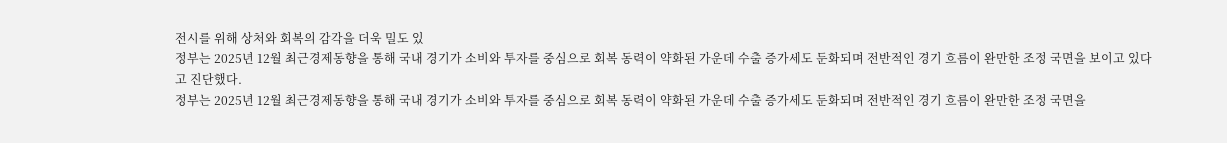전시를 위해 상처와 회복의 감각을 더욱 밀도 있
정부는 2025년 12월 최근경제동향을 통해 국내 경기가 소비와 투자를 중심으로 회복 동력이 약화된 가운데 수출 증가세도 둔화되며 전반적인 경기 흐름이 완만한 조정 국면을 보이고 있다고 진단했다.
정부는 2025년 12월 최근경제동향을 통해 국내 경기가 소비와 투자를 중심으로 회복 동력이 약화된 가운데 수출 증가세도 둔화되며 전반적인 경기 흐름이 완만한 조정 국면을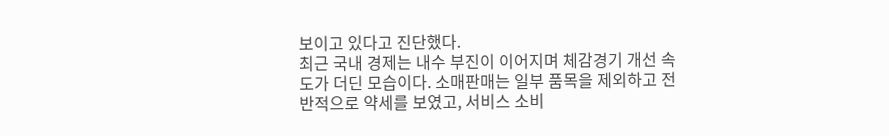보이고 있다고 진단했다.
최근 국내 경제는 내수 부진이 이어지며 체감경기 개선 속도가 더딘 모습이다. 소매판매는 일부 품목을 제외하고 전반적으로 약세를 보였고, 서비스 소비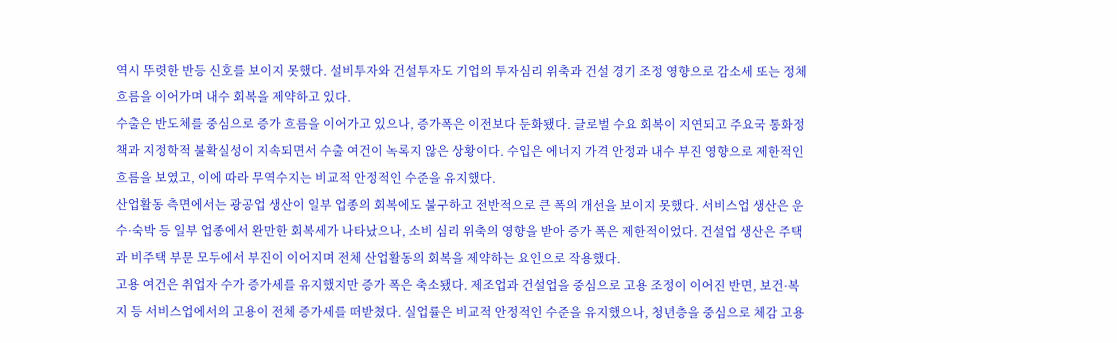역시 뚜렷한 반등 신호를 보이지 못했다. 설비투자와 건설투자도 기업의 투자심리 위축과 건설 경기 조정 영향으로 감소세 또는 정체 흐름을 이어가며 내수 회복을 제약하고 있다.
수출은 반도체를 중심으로 증가 흐름을 이어가고 있으나, 증가폭은 이전보다 둔화됐다. 글로벌 수요 회복이 지연되고 주요국 통화정책과 지정학적 불확실성이 지속되면서 수출 여건이 녹록지 않은 상황이다. 수입은 에너지 가격 안정과 내수 부진 영향으로 제한적인 흐름을 보였고, 이에 따라 무역수지는 비교적 안정적인 수준을 유지했다.
산업활동 측면에서는 광공업 생산이 일부 업종의 회복에도 불구하고 전반적으로 큰 폭의 개선을 보이지 못했다. 서비스업 생산은 운수·숙박 등 일부 업종에서 완만한 회복세가 나타났으나, 소비 심리 위축의 영향을 받아 증가 폭은 제한적이었다. 건설업 생산은 주택과 비주택 부문 모두에서 부진이 이어지며 전체 산업활동의 회복을 제약하는 요인으로 작용했다.
고용 여건은 취업자 수가 증가세를 유지했지만 증가 폭은 축소됐다. 제조업과 건설업을 중심으로 고용 조정이 이어진 반면, 보건·복지 등 서비스업에서의 고용이 전체 증가세를 떠받쳤다. 실업률은 비교적 안정적인 수준을 유지했으나, 청년층을 중심으로 체감 고용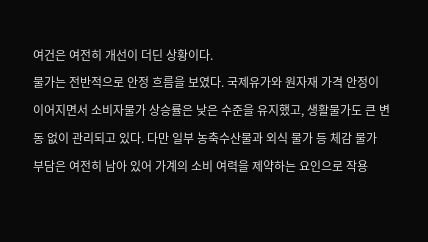여건은 여전히 개선이 더딘 상황이다.
물가는 전반적으로 안정 흐름을 보였다. 국제유가와 원자재 가격 안정이 이어지면서 소비자물가 상승률은 낮은 수준을 유지했고, 생활물가도 큰 변동 없이 관리되고 있다. 다만 일부 농축수산물과 외식 물가 등 체감 물가 부담은 여전히 남아 있어 가계의 소비 여력을 제약하는 요인으로 작용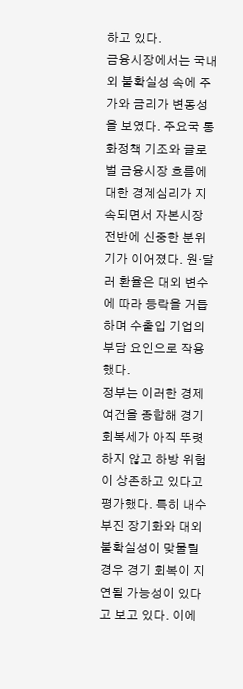하고 있다.
금융시장에서는 국내외 불확실성 속에 주가와 금리가 변동성을 보였다. 주요국 통화정책 기조와 글로벌 금융시장 흐름에 대한 경계심리가 지속되면서 자본시장 전반에 신중한 분위기가 이어졌다. 원·달러 환율은 대외 변수에 따라 등락을 거듭하며 수출입 기업의 부담 요인으로 작용했다.
정부는 이러한 경제 여건을 종합해 경기 회복세가 아직 뚜렷하지 않고 하방 위험이 상존하고 있다고 평가했다. 특히 내수 부진 장기화와 대외 불확실성이 맞물릴 경우 경기 회복이 지연될 가능성이 있다고 보고 있다. 이에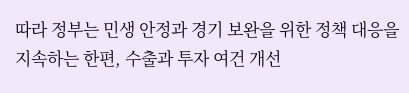따라 정부는 민생 안정과 경기 보완을 위한 정책 대응을 지속하는 한편, 수출과 투자 여건 개선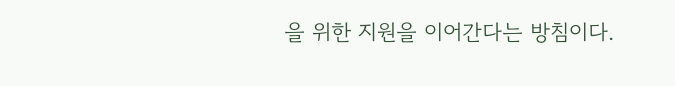을 위한 지원을 이어간다는 방침이다.